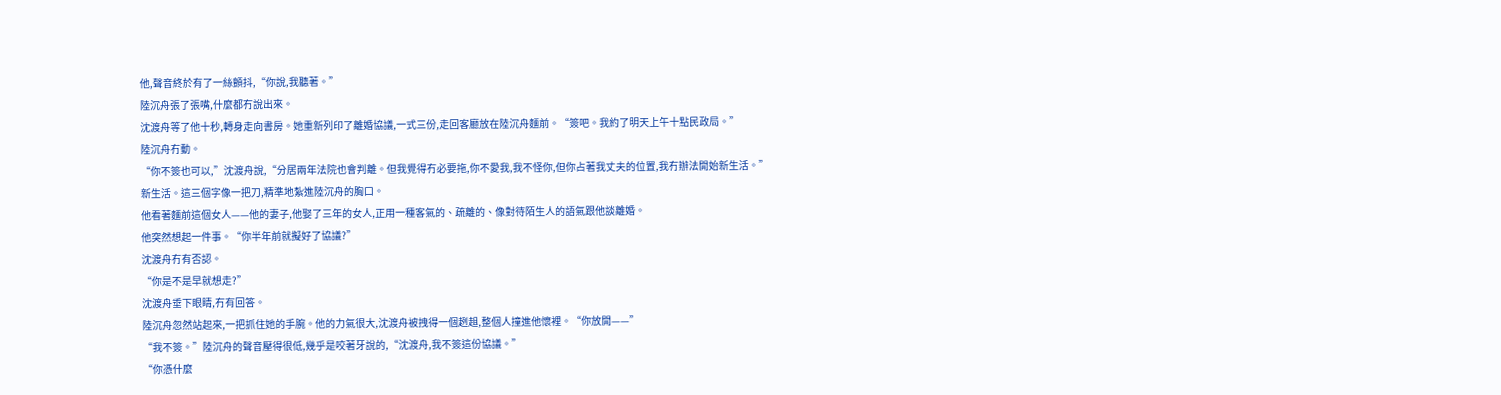他,聲音終於有了一絲顫抖,“你說,我聽著。”
陸沉舟張了張嘴,什麼都冇說出來。
沈渡舟等了他十秒,轉身走向書房。她重新列印了離婚協議,一式三份,走回客廳放在陸沉舟麵前。“簽吧。我約了明天上午十點民政局。”
陸沉舟冇動。
“你不簽也可以,”沈渡舟說,“分居兩年法院也會判離。但我覺得冇必要拖,你不愛我,我不怪你,但你占著我丈夫的位置,我冇辦法開始新生活。”
新生活。這三個字像一把刀,精準地紮進陸沉舟的胸口。
他看著麵前這個女人——他的妻子,他娶了三年的女人,正用一種客氣的、疏離的、像對待陌生人的語氣跟他談離婚。
他突然想起一件事。“你半年前就擬好了協議?”
沈渡舟冇有否認。
“你是不是早就想走?”
沈渡舟垂下眼睛,冇有回答。
陸沉舟忽然站起來,一把抓住她的手腕。他的力氣很大,沈渡舟被拽得一個趔趄,整個人撞進他懷裡。“你放開——”
“我不簽。”陸沉舟的聲音壓得很低,幾乎是咬著牙說的,“沈渡舟,我不簽這份協議。”
“你憑什麼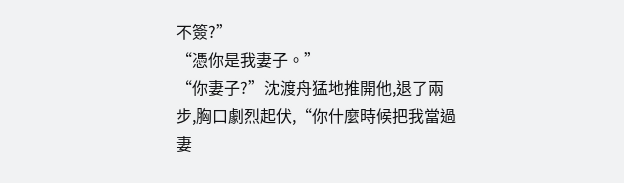不簽?”
“憑你是我妻子。”
“你妻子?”沈渡舟猛地推開他,退了兩步,胸口劇烈起伏,“你什麼時候把我當過妻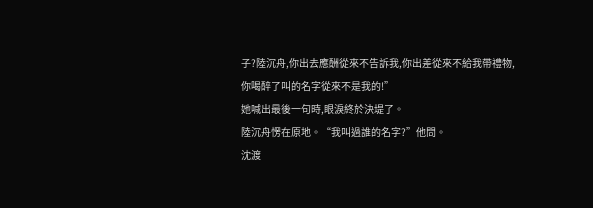子?陸沉舟,你出去應酬從來不告訴我,你出差從來不給我帶禮物,你喝醉了叫的名字從來不是我的!”
她喊出最後一句時,眼淚終於決堤了。
陸沉舟愣在原地。“我叫過誰的名字?”他問。
沈渡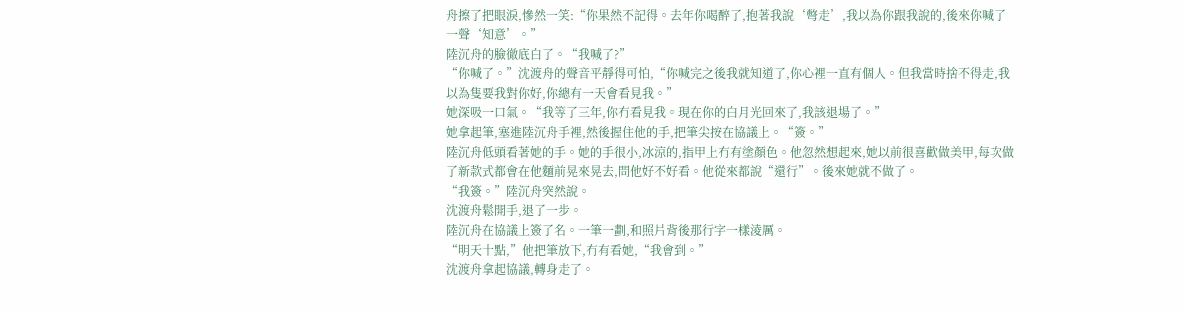舟擦了把眼淚,慘然一笑:“你果然不記得。去年你喝醉了,抱著我說‘彆走’,我以為你跟我說的,後來你喊了一聲‘知意’。”
陸沉舟的臉徹底白了。“我喊了?”
“你喊了。”沈渡舟的聲音平靜得可怕,“你喊完之後我就知道了,你心裡一直有個人。但我當時捨不得走,我以為隻要我對你好,你總有一天會看見我。”
她深吸一口氣。“我等了三年,你冇看見我。現在你的白月光回來了,我該退場了。”
她拿起筆,塞進陸沉舟手裡,然後握住他的手,把筆尖按在協議上。“簽。”
陸沉舟低頭看著她的手。她的手很小,冰涼的,指甲上冇有塗顏色。他忽然想起來,她以前很喜歡做美甲,每次做了新款式都會在他麵前晃來晃去,問他好不好看。他從來都說“還行”。後來她就不做了。
“我簽。”陸沉舟突然說。
沈渡舟鬆開手,退了一步。
陸沉舟在協議上簽了名。一筆一劃,和照片背後那行字一樣淩厲。
“明天十點,”他把筆放下,冇有看她,“我會到。”
沈渡舟拿起協議,轉身走了。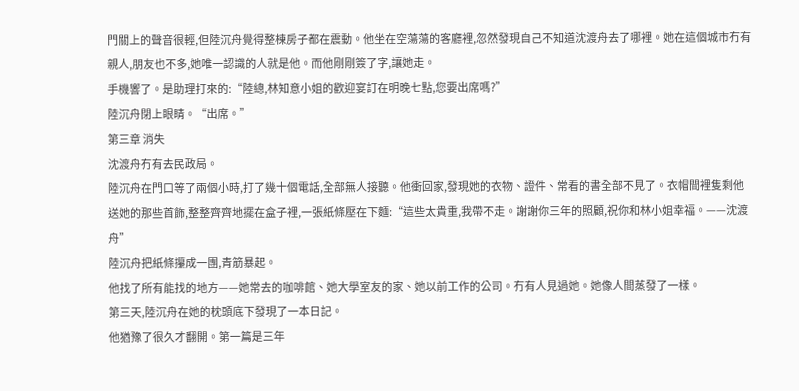門關上的聲音很輕,但陸沉舟覺得整棟房子都在震動。他坐在空蕩蕩的客廳裡,忽然發現自己不知道沈渡舟去了哪裡。她在這個城市冇有親人,朋友也不多,她唯一認識的人就是他。而他剛剛簽了字,讓她走。
手機響了。是助理打來的:“陸總,林知意小姐的歡迎宴訂在明晚七點,您要出席嗎?”
陸沉舟閉上眼睛。“出席。”
第三章 消失
沈渡舟冇有去民政局。
陸沉舟在門口等了兩個小時,打了幾十個電話,全部無人接聽。他衝回家,發現她的衣物、證件、常看的書全部不見了。衣帽間裡隻剩他送她的那些首飾,整整齊齊地擺在盒子裡,一張紙條壓在下麵:“這些太貴重,我帶不走。謝謝你三年的照顧,祝你和林小姐幸福。——沈渡舟”
陸沉舟把紙條攥成一團,青筋暴起。
他找了所有能找的地方——她常去的咖啡館、她大學室友的家、她以前工作的公司。冇有人見過她。她像人間蒸發了一樣。
第三天,陸沉舟在她的枕頭底下發現了一本日記。
他猶豫了很久才翻開。第一篇是三年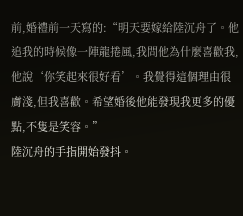前,婚禮前一天寫的:“明天要嫁給陸沉舟了。他追我的時候像一陣龍捲風,我問他為什麼喜歡我,他說‘你笑起來很好看’。我覺得這個理由很膚淺,但我喜歡。希望婚後他能發現我更多的優點,不隻是笑容。”
陸沉舟的手指開始發抖。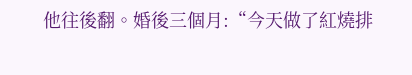他往後翻。婚後三個月:“今天做了紅燒排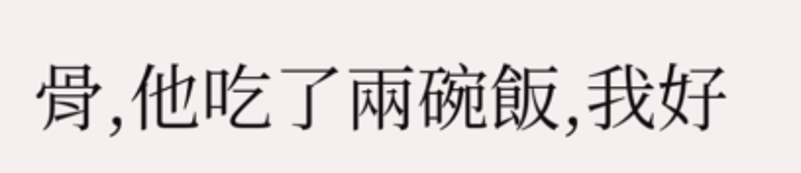骨,他吃了兩碗飯,我好